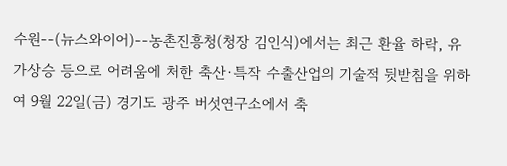수원--(뉴스와이어)--농촌진흥청(청장 김인식)에서는 최근 환율 하락, 유가상승 등으로 어려움에 처한 축산·특작 수출산업의 기술적 뒷받침을 위하여 9월 22일(금) 경기도 광주 버섯연구소에서 축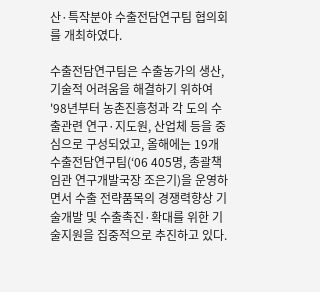산·특작분야 수출전담연구팀 협의회를 개최하였다.

수출전담연구팀은 수출농가의 생산, 기술적 어려움을 해결하기 위하여 '98년부터 농촌진흥청과 각 도의 수출관련 연구·지도원, 산업체 등을 중심으로 구성되었고, 올해에는 19개 수출전담연구팀(‘06 405명, 총괄책임관 연구개발국장 조은기)을 운영하면서 수출 전략품목의 경쟁력향상 기술개발 및 수출촉진·확대를 위한 기술지원을 집중적으로 추진하고 있다.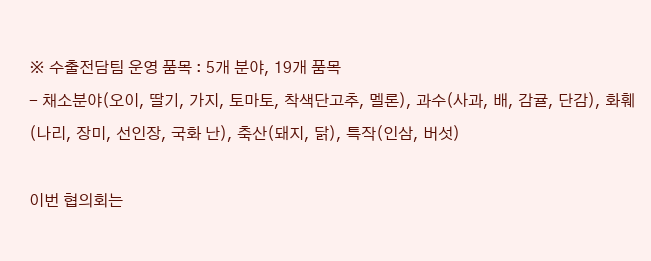※ 수출전담팀 운영 품목 : 5개 분야, 19개 품목
- 채소분야(오이, 딸기, 가지, 토마토, 착색단고추, 멜론), 과수(사과, 배, 감귤, 단감), 화훼(나리, 장미, 선인장, 국화 난), 축산(돼지, 닭), 특작(인삼, 버섯)

이번 협의회는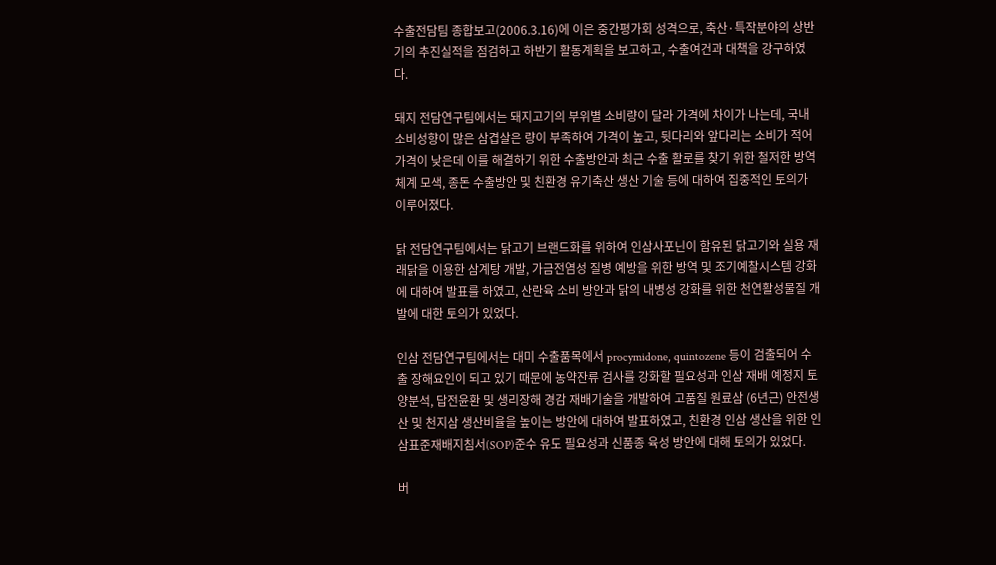수출전담팀 종합보고(2006.3.16)에 이은 중간평가회 성격으로, 축산·특작분야의 상반기의 추진실적을 점검하고 하반기 활동계획을 보고하고, 수출여건과 대책을 강구하였다.

돼지 전담연구팀에서는 돼지고기의 부위별 소비량이 달라 가격에 차이가 나는데, 국내 소비성향이 많은 삼겹살은 량이 부족하여 가격이 높고, 뒷다리와 앞다리는 소비가 적어 가격이 낮은데 이를 해결하기 위한 수출방안과 최근 수출 활로를 찾기 위한 철저한 방역체계 모색, 종돈 수출방안 및 친환경 유기축산 생산 기술 등에 대하여 집중적인 토의가 이루어졌다.

닭 전담연구팀에서는 닭고기 브랜드화를 위하여 인삼사포닌이 함유된 닭고기와 실용 재래닭을 이용한 삼계탕 개발, 가금전염성 질병 예방을 위한 방역 및 조기예찰시스템 강화에 대하여 발표를 하였고, 산란육 소비 방안과 닭의 내병성 강화를 위한 천연활성물질 개발에 대한 토의가 있었다.

인삼 전담연구팀에서는 대미 수출품목에서 procymidone, quintozene 등이 검출되어 수출 장해요인이 되고 있기 때문에 농약잔류 검사를 강화할 필요성과 인삼 재배 예정지 토양분석, 답전윤환 및 생리장해 경감 재배기술을 개발하여 고품질 원료삼 (6년근) 안전생산 및 천지삼 생산비율을 높이는 방안에 대하여 발표하였고, 친환경 인삼 생산을 위한 인삼표준재배지침서(SOP)준수 유도 필요성과 신품종 육성 방안에 대해 토의가 있었다.

버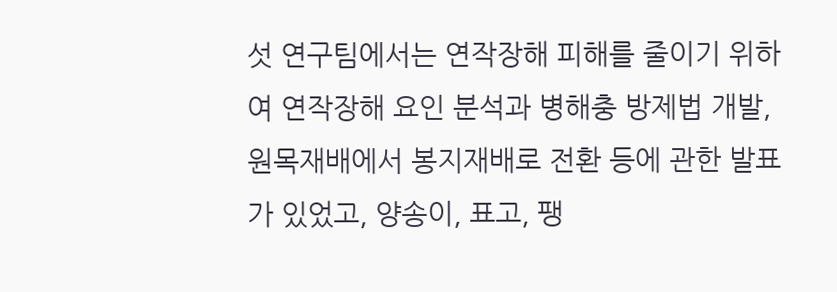섯 연구팀에서는 연작장해 피해를 줄이기 위하여 연작장해 요인 분석과 병해충 방제법 개발, 원목재배에서 봉지재배로 전환 등에 관한 발표가 있었고, 양송이, 표고, 팽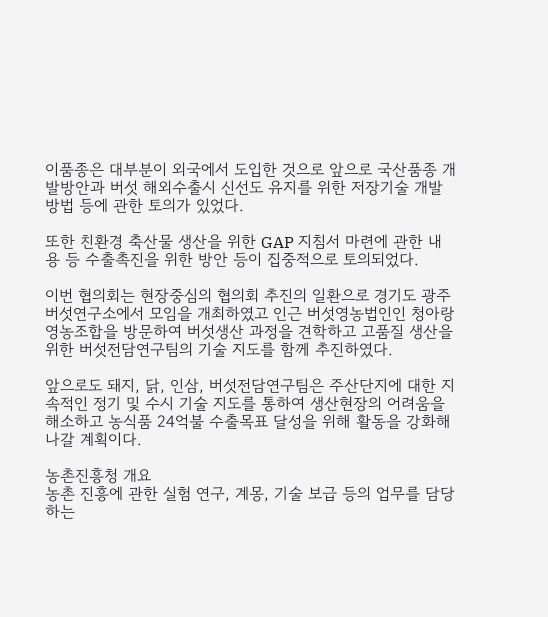이품종은 대부분이 외국에서 도입한 것으로 앞으로 국산품종 개발방안과 버섯 해외수출시 신선도 유지를 위한 저장기술 개발 방법 등에 관한 토의가 있었다.

또한 친환경 축산물 생산을 위한 GAP 지침서 마련에 관한 내용 등 수출촉진을 위한 방안 등이 집중적으로 토의되었다.

이번 협의회는 현장중심의 협의회 추진의 일환으로 경기도 광주 버섯연구소에서 모임을 개최하였고 인근 버섯영농법인인 청아랑영농조합을 방문하여 버섯생산 과정을 견학하고 고품질 생산을 위한 버섯전담연구팀의 기술 지도를 함께 추진하였다.

앞으로도 돼지, 닭, 인삼, 버섯전담연구팀은 주산단지에 대한 지속적인 정기 및 수시 기술 지도를 통하여 생산현장의 어려움을 해소하고 농식품 24억불 수출목표 달성을 위해 활동을 강화해 나갈 계획이다.

농촌진흥청 개요
농촌 진흥에 관한 실험 연구, 계몽, 기술 보급 등의 업무를 담당하는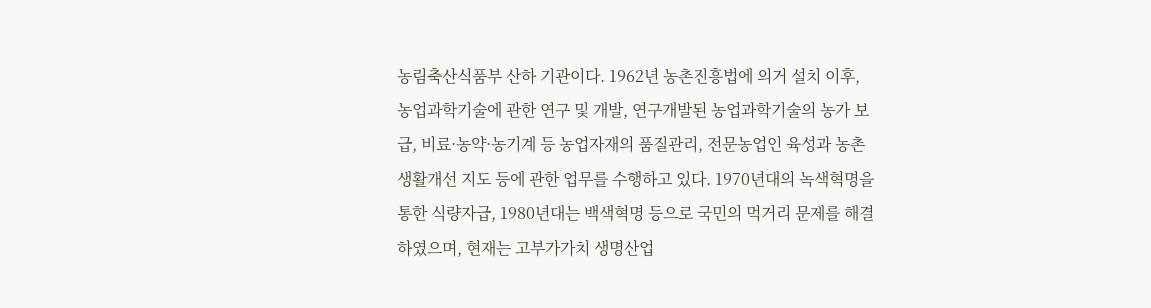농림축산식품부 산하 기관이다. 1962년 농촌진흥법에 의거 설치 이후, 농업과학기술에 관한 연구 및 개발, 연구개발된 농업과학기술의 농가 보급, 비료·농약·농기계 등 농업자재의 품질관리, 전문농업인 육성과 농촌생활개선 지도 등에 관한 업무를 수행하고 있다. 1970년대의 녹색혁명을 통한 식량자급, 1980년대는 백색혁명 등으로 국민의 먹거리 문제를 해결하였으며, 현재는 고부가가치 생명산업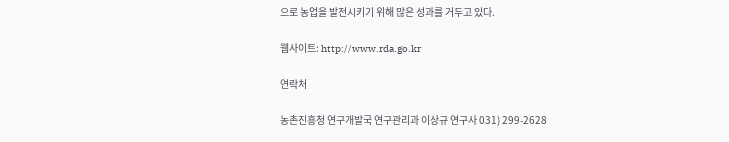으로 농업을 발전시키기 위해 많은 성과를 거두고 있다.

웹사이트: http://www.rda.go.kr

연락처

농촌진흥청 연구개발국 연구관리과 이상규 연구사 031) 299-2628